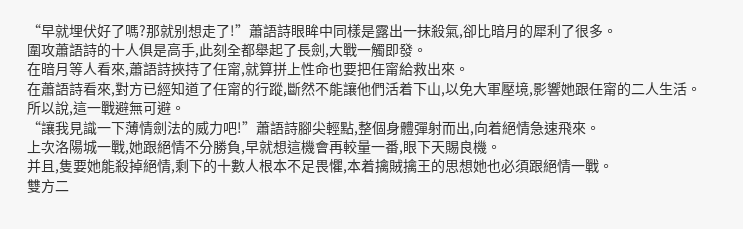“早就埋伏好了嗎?那就别想走了!”蕭語詩眼眸中同樣是露出一抹殺氣,卻比暗月的犀利了很多。
圍攻蕭語詩的十人俱是高手,此刻全都舉起了長劍,大戰一觸即發。
在暗月等人看來,蕭語詩挾持了任甯,就算拼上性命也要把任甯給救出來。
在蕭語詩看來,對方已經知道了任甯的行蹤,斷然不能讓他們活着下山,以免大軍壓境,影響她跟任甯的二人生活。
所以說,這一戰避無可避。
“讓我見識一下薄情劍法的威力吧!”蕭語詩腳尖輕點,整個身體彈射而出,向着絕情急速飛來。
上次洛陽城一戰,她跟絕情不分勝負,早就想這機會再較量一番,眼下天賜良機。
并且,隻要她能殺掉絕情,剩下的十數人根本不足畏懼,本着擒賊擒王的思想她也必須跟絕情一戰。
雙方二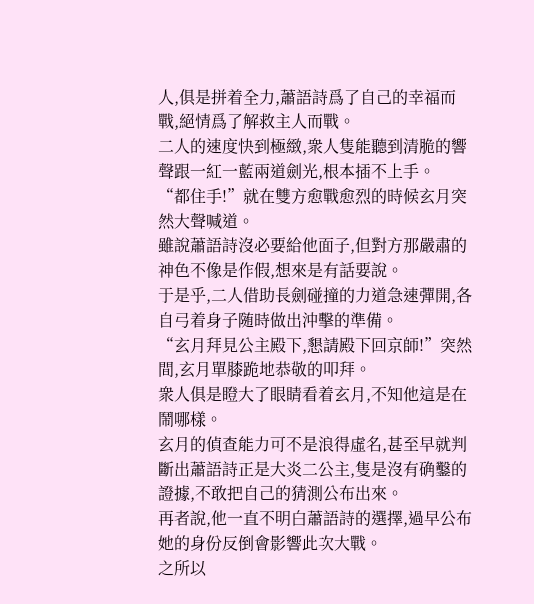人,俱是拼着全力,蕭語詩爲了自己的幸福而戰,絕情爲了解救主人而戰。
二人的速度快到極緻,衆人隻能聽到清脆的響聲跟一紅一藍兩道劍光,根本插不上手。
“都住手!”就在雙方愈戰愈烈的時候玄月突然大聲喊道。
雖說蕭語詩沒必要給他面子,但對方那嚴肅的神色不像是作假,想來是有話要說。
于是乎,二人借助長劍碰撞的力道急速彈開,各自弓着身子随時做出沖擊的準備。
“玄月拜見公主殿下,懇請殿下回京師!”突然間,玄月單膝跪地恭敬的叩拜。
衆人俱是瞪大了眼睛看着玄月,不知他這是在鬧哪樣。
玄月的偵查能力可不是浪得虛名,甚至早就判斷出蕭語詩正是大炎二公主,隻是沒有确鑿的證據,不敢把自己的猜測公布出來。
再者說,他一直不明白蕭語詩的選擇,過早公布她的身份反倒會影響此次大戰。
之所以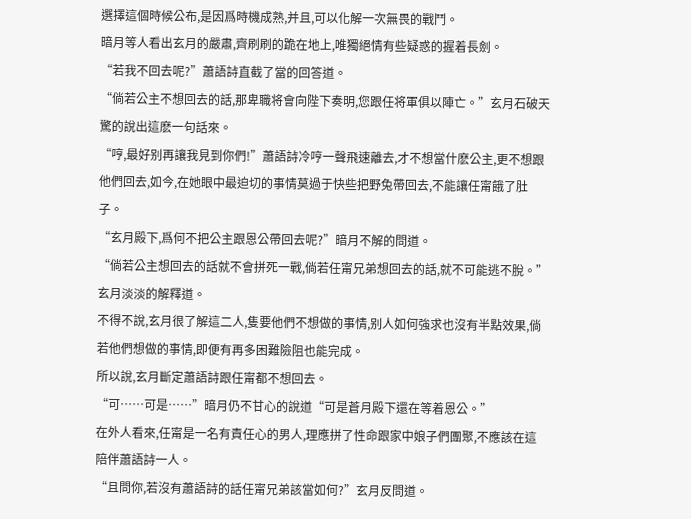選擇這個時候公布,是因爲時機成熟,并且,可以化解一次無畏的戰鬥。
暗月等人看出玄月的嚴肅,齊刷刷的跪在地上,唯獨絕情有些疑惑的握着長劍。
“若我不回去呢?”蕭語詩直截了當的回答道。
“倘若公主不想回去的話,那卑職将會向陛下奏明,您跟任将軍俱以陣亡。”玄月石破天驚的說出這麽一句話來。
“哼,最好别再讓我見到你們!”蕭語詩冷哼一聲飛速離去,才不想當什麽公主,更不想跟他們回去,如今,在她眼中最迫切的事情莫過于快些把野兔帶回去,不能讓任甯餓了肚子。
“玄月殿下,爲何不把公主跟恩公帶回去呢?”暗月不解的問道。
“倘若公主想回去的話就不會拼死一戰,倘若任甯兄弟想回去的話,就不可能逃不脫。”玄月淡淡的解釋道。
不得不說,玄月很了解這二人,隻要他們不想做的事情,别人如何強求也沒有半點效果,倘若他們想做的事情,即便有再多困難險阻也能完成。
所以說,玄月斷定蕭語詩跟任甯都不想回去。
“可……可是……”暗月仍不甘心的說道“可是蒼月殿下還在等着恩公。”
在外人看來,任甯是一名有責任心的男人,理應拼了性命跟家中娘子們團聚,不應該在這陪伴蕭語詩一人。
“且問你,若沒有蕭語詩的話任甯兄弟該當如何?”玄月反問道。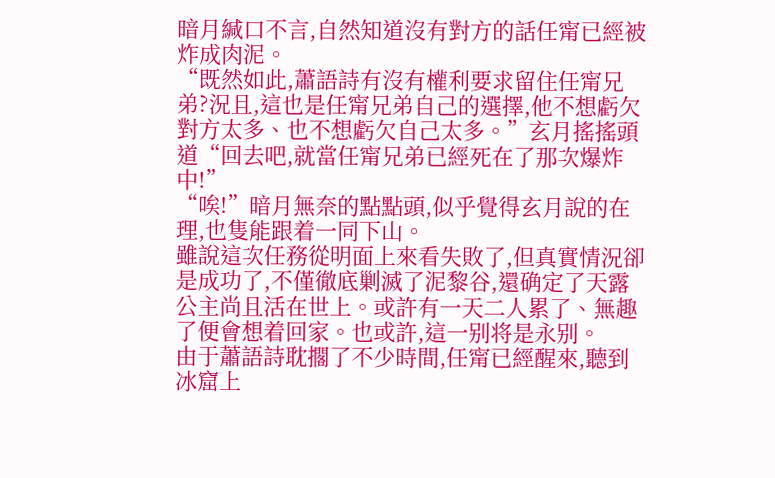暗月緘口不言,自然知道沒有對方的話任甯已經被炸成肉泥。
“既然如此,蕭語詩有沒有權利要求留住任甯兄弟?況且,這也是任甯兄弟自己的選擇,他不想虧欠對方太多、也不想虧欠自己太多。”玄月搖搖頭道“回去吧,就當任甯兄弟已經死在了那次爆炸中!”
“唉!”暗月無奈的點點頭,似乎覺得玄月說的在理,也隻能跟着一同下山。
雖說這次任務從明面上來看失敗了,但真實情況卻是成功了,不僅徹底剿滅了泥黎谷,還确定了天露公主尚且活在世上。或許有一天二人累了、無趣了便會想着回家。也或許,這一别将是永别。
由于蕭語詩耽擱了不少時間,任甯已經醒來,聽到冰窟上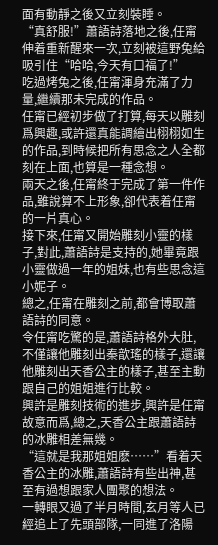面有動靜之後又立刻裝睡。
“真舒服!”蕭語詩落地之後,任甯伸着重新醒來一次,立刻被這野兔給吸引住“哈哈,今天有口福了!”
吃過烤兔之後,任甯渾身充滿了力量,繼續那未完成的作品。
任甯已經初步做了打算,每天以雕刻爲興趣,或許還真能調繪出栩栩如生的作品,到時候把所有思念之人全都刻在上面,也算是一種念想。
兩天之後,任甯終于完成了第一件作品,雖說算不上形象,卻代表着任甯的一片真心。
接下來,任甯又開始雕刻小靈的樣子,對此,蕭語詩是支持的,她畢竟跟小靈做過一年的姐妹,也有些思念這小妮子。
總之,任甯在雕刻之前,都會博取蕭語詩的同意。
令任甯吃驚的是,蕭語詩格外大肚,不僅讓他雕刻出秦歆瑤的樣子,還讓他雕刻出天香公主的樣子,甚至主動跟自己的姐姐進行比較。
興許是雕刻技術的進步,興許是任甯故意而爲,總之,天香公主跟蕭語詩的冰雕相差無幾。
“這就是我那姐姐麽……”看着天香公主的冰雕,蕭語詩有些出神,甚至有過想跟家人團聚的想法。
一轉眼又過了半月時間,玄月等人已經追上了先頭部隊,一同進了洛陽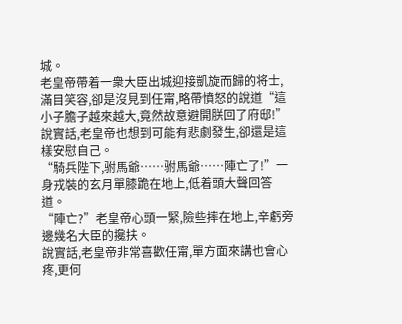城。
老皇帝帶着一衆大臣出城迎接凱旋而歸的将士,滿目笑容,卻是沒見到任甯,略帶憤怒的說道“這小子膽子越來越大,竟然故意避開朕回了府邸!”
說實話,老皇帝也想到可能有悲劇發生,卻還是這樣安慰自己。
“騎兵陛下,驸馬爺……驸馬爺……陣亡了!”一身戎裝的玄月單膝跪在地上,低着頭大聲回答道。
“陣亡?”老皇帝心頭一緊,險些摔在地上,辛虧旁邊幾名大臣的攙扶。
說實話,老皇帝非常喜歡任甯,單方面來講也會心疼,更何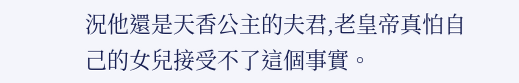況他還是天香公主的夫君,老皇帝真怕自己的女兒接受不了這個事實。